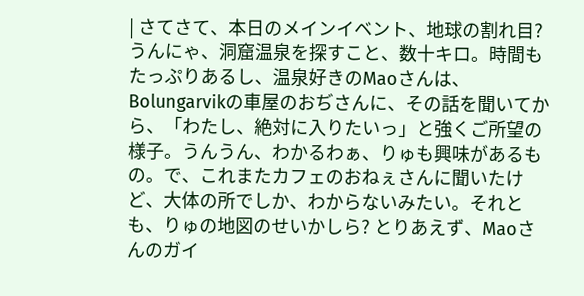| さてさて、本日のメインイベント、地球の割れ目?うんにゃ、洞窟温泉を探すこと、数十キロ。時間もたっぷりあるし、温泉好きのMaoさんは、Bolungarvikの車屋のおぢさんに、その話を聞いてから、「わたし、絶対に入りたいっ」と強くご所望の様子。うんうん、わかるわぁ、りゅも興味があるもの。で、これまたカフェのおねぇさんに聞いたけど、大体の所でしか、わからないみたい。それとも、りゅの地図のせいかしら? とりあえず、Maoさんのガイ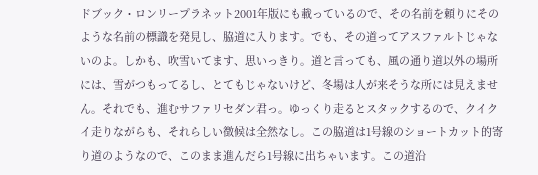ドブック・ロンリープラネット2001年版にも載っているので、その名前を頼りにそのような名前の標識を発見し、脇道に入ります。でも、その道ってアスファルトじゃないのよ。しかも、吹雪いてます、思いっきり。道と言っても、風の通り道以外の場所には、雪がつもってるし、とてもじゃないけど、冬場は人が来そうな所には見えません。それでも、進むサファリセダン君っ。ゆっくり走るとスタックするので、クイクイ走りながらも、それらしい徴候は全然なし。この脇道は1号線のショートカット的寄り道のようなので、このまま進んだら1号線に出ちゃいます。この道沿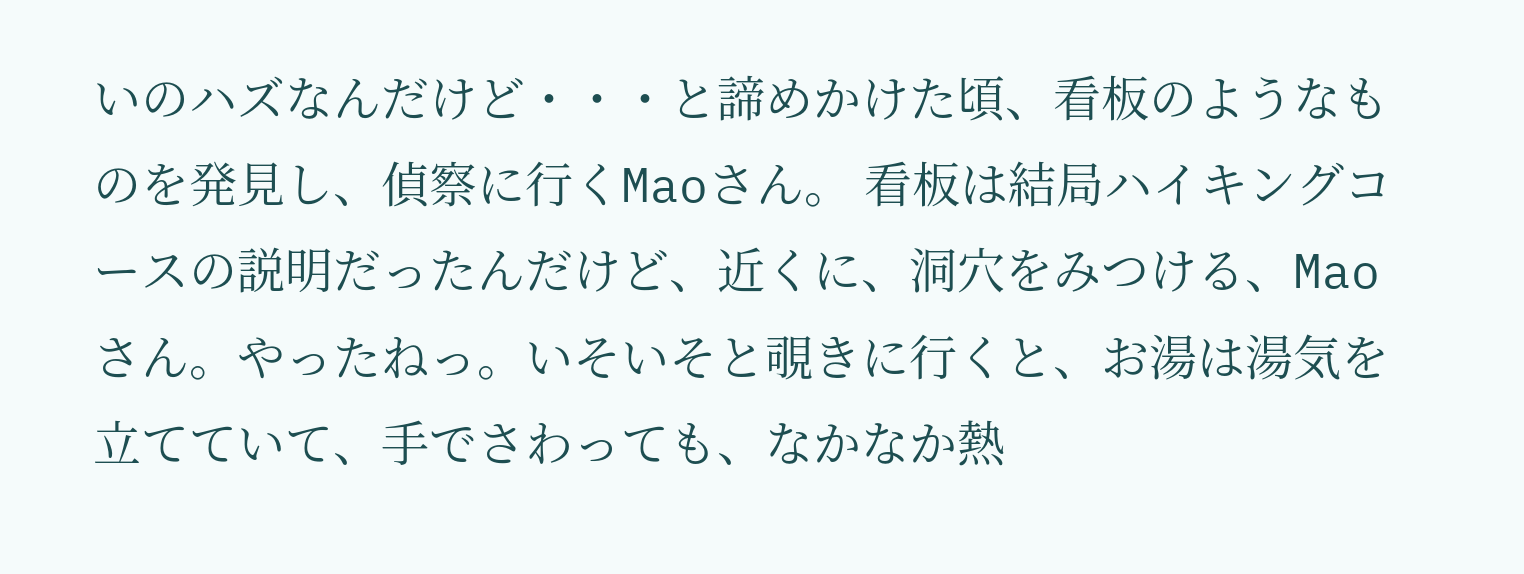いのハズなんだけど・・・と諦めかけた頃、看板のようなものを発見し、偵察に行くMaoさん。 看板は結局ハイキングコースの説明だったんだけど、近くに、洞穴をみつける、Maoさん。やったねっ。いそいそと覗きに行くと、お湯は湯気を立てていて、手でさわっても、なかなか熱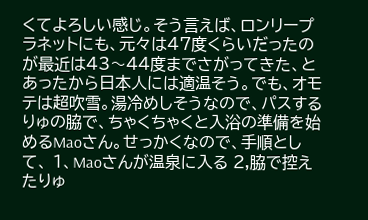くてよろしい感じ。そう言えば、ロンリープラネットにも、元々は47度くらいだったのが最近は43〜44度までさがってきた、とあったから日本人には適温そう。でも、オモテは超吹雪。湯冷めしそうなので、パスするりゅの脇で、ちゃくちゃくと入浴の準備を始めるMaoさん。せっかくなので、手順として、 1、Maoさんが温泉に入る 2,脇で控えたりゅ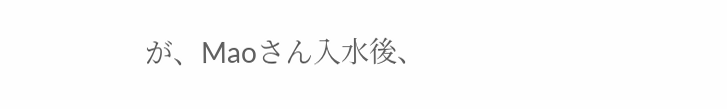が、Maoさん入水後、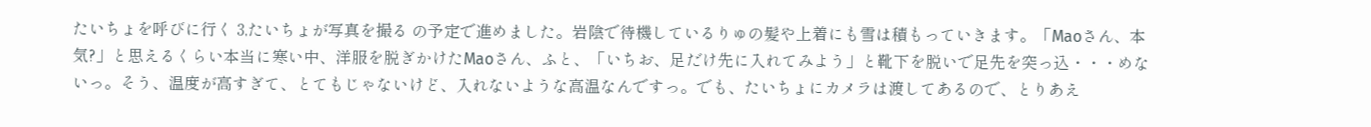たいちょを呼びに行く 3,たいちょが写真を撮る の予定で進めました。岩陰で待機しているりゅの髪や上着にも雪は積もっていきます。「Maoさん、本気?」と思えるくらい本当に寒い中、洋服を脱ぎかけたMaoさん、ふと、「いちお、足だけ先に入れてみよう」と靴下を脱いで足先を突っ込・・・めないっ。そう、温度が高すぎて、とてもじゃないけど、入れないような高温なんですっ。でも、たいちょにカメラは渡してあるので、とりあえ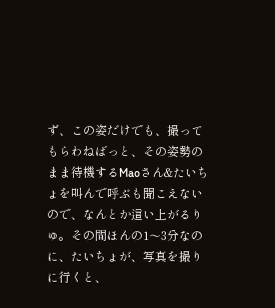ず、この姿だけでも、撮ってもらわねばっと、その姿勢のまま待機するMaoさん&たいちょを叫んで呼ぶも聞こえないので、なんとか這い上がるりゅ。その間ほんの1〜3分なのに、たいちょが、写真を撮りに行くと、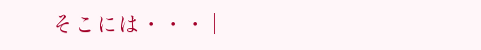そこには・・・ |